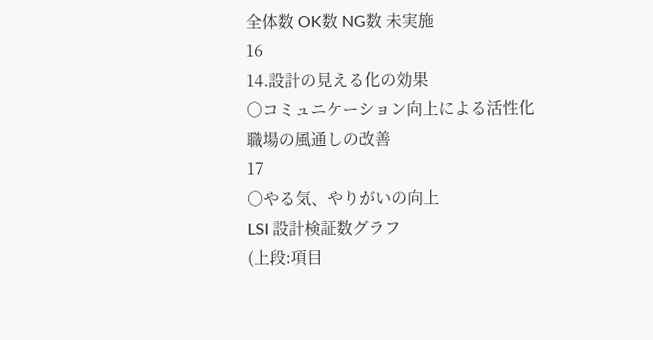全体数 OK数 NG数 未実施
16
14.設計の見える化の効果
○コミュニケーション向上による活性化
職場の風通しの改善
17
○やる気、やりがいの向上
LSI 設計検証数グラフ
(上段:項目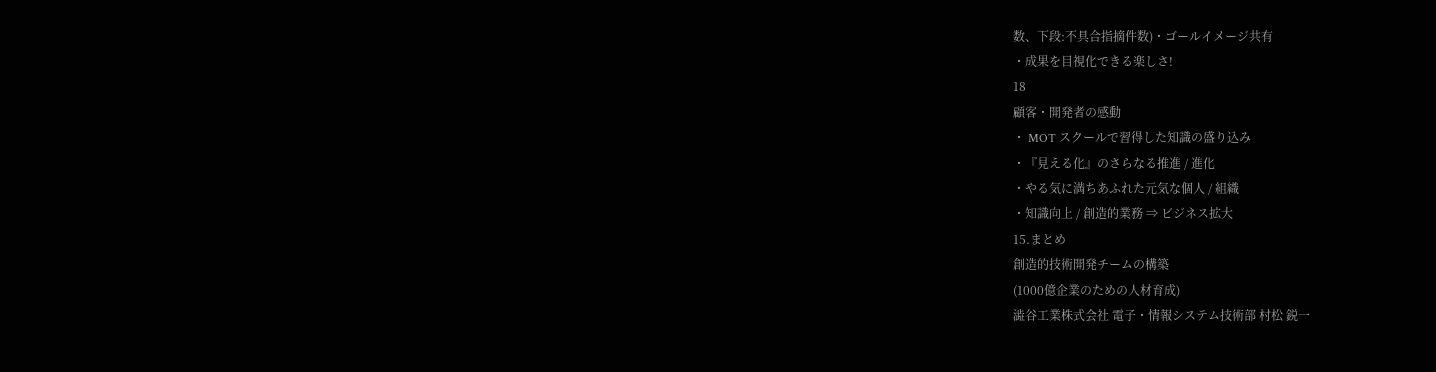数、下段:不具合指摘件数)・ゴールイメージ共有
・成果を目視化できる楽しさ!
18
顧客・開発者の感動
・ MOT スクールで習得した知識の盛り込み
・『見える化』のさらなる推進 / 進化
・やる気に満ちあふれた元気な個人 / 組織
・知識向上 / 創造的業務 ⇒ ビジネス拡大
15.まとめ
創造的技術開発チームの構築
(1000億企業のための人材育成)
澁谷工業株式会社 電子・情報システム技術部 村松 鋭一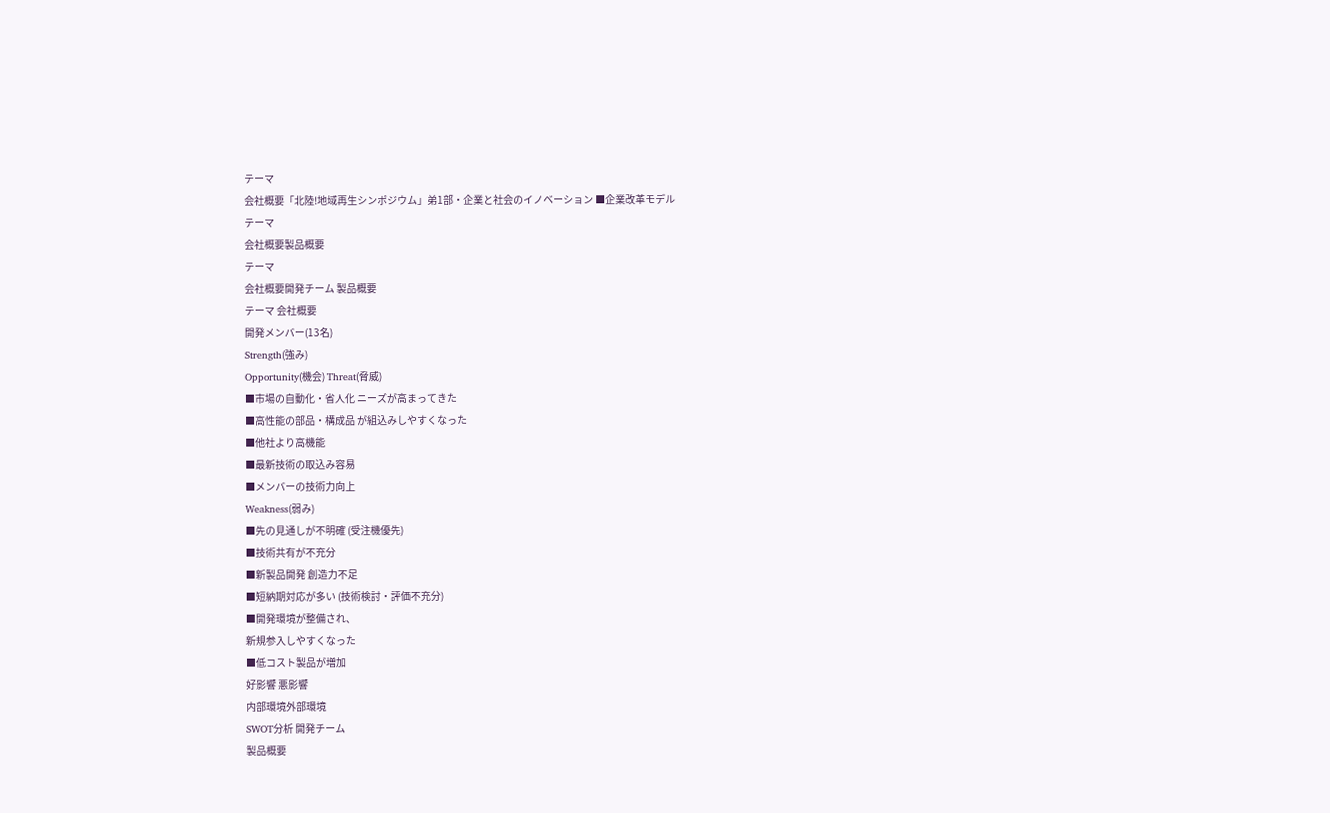テーマ
会社概要「北陸!地域再生シンポジウム」弟1部・企業と社会のイノベーション ■企業改革モデル
テーマ
会社概要製品概要
テーマ
会社概要開発チーム 製品概要
テーマ 会社概要
開発メンバー(13名)
Strength(強み)
Opportunity(機会) Threat(脅威)
■市場の自動化・省人化 ニーズが高まってきた
■高性能の部品・構成品 が組込みしやすくなった
■他社より高機能
■最新技術の取込み容易
■メンバーの技術力向上
Weakness(弱み)
■先の見通しが不明確 (受注機優先)
■技術共有が不充分
■新製品開発 創造力不足
■短納期対応が多い (技術検討・評価不充分)
■開発環境が整備され、
新規参入しやすくなった
■低コスト製品が増加
好影響 悪影響
内部環境外部環境
SWOT分析 開発チーム
製品概要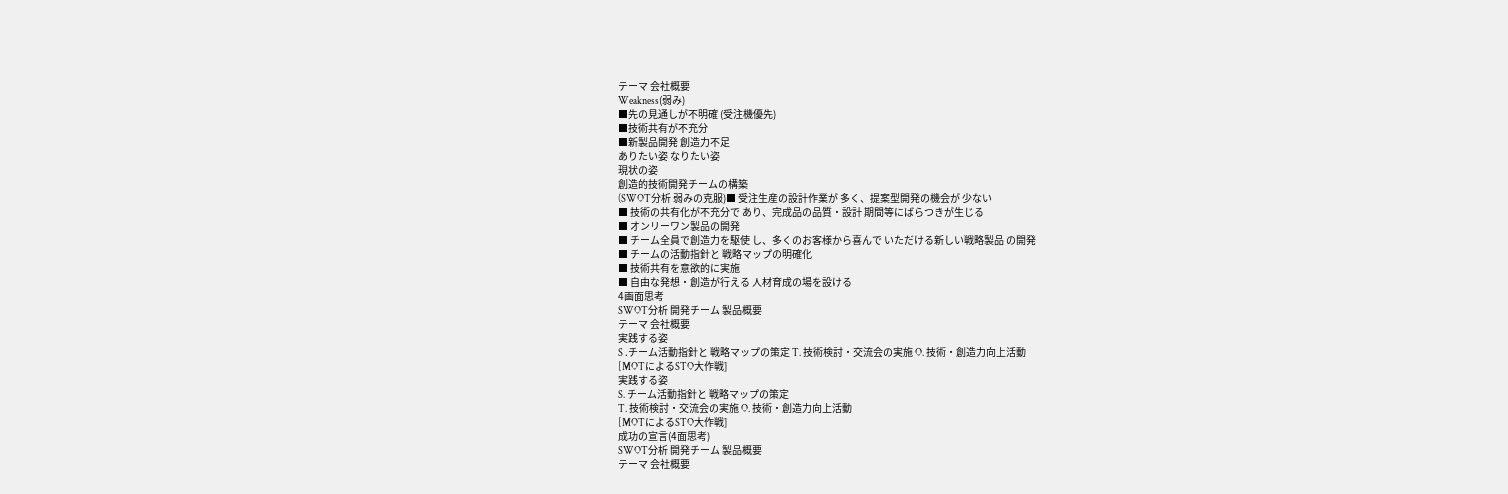テーマ 会社概要
Weakness(弱み)
■先の見通しが不明確 (受注機優先)
■技術共有が不充分
■新製品開発 創造力不足
ありたい姿 なりたい姿
現状の姿
創造的技術開発チームの構築
(SWOT分析 弱みの克服)■ 受注生産の設計作業が 多く、提案型開発の機会が 少ない
■ 技術の共有化が不充分で あり、完成品の品質・設計 期間等にばらつきが生じる
■ オンリーワン製品の開発
■ チーム全員で創造力を駆使 し、多くのお客様から喜んで いただける新しい戦略製品 の開発
■ チームの活動指針と 戦略マップの明確化
■ 技術共有を意欲的に実施
■ 自由な発想・創造が行える 人材育成の場を設ける
4画面思考
SWOT分析 開発チーム 製品概要
テーマ 会社概要
実践する姿
S .チーム活動指針と 戦略マップの策定 T. 技術検討・交流会の実施 O. 技術・創造力向上活動
[MOTによるSTO大作戦]
実践する姿
S. チーム活動指針と 戦略マップの策定
T. 技術検討・交流会の実施 O. 技術・創造力向上活動
[MOTによるSTO大作戦]
成功の宣言(4面思考)
SWOT分析 開発チーム 製品概要
テーマ 会社概要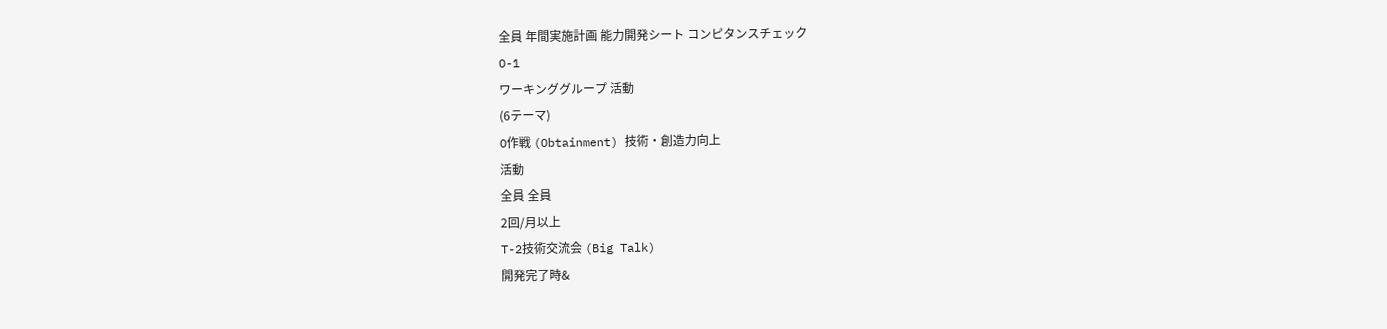全員 年間実施計画 能力開発シート コンピタンスチェック
O-1
ワーキンググループ 活動
(6テーマ)
O作戦 (Obtainment) 技術・創造力向上
活動
全員 全員
2回/月以上
T-2技術交流会 (Big Talk)
開発完了時&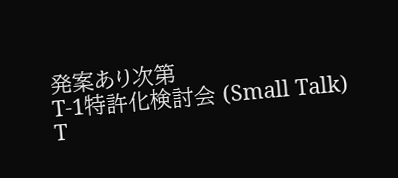発案あり次第
T-1特許化検討会 (Small Talk)
T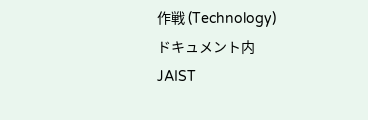作戦 (Technology)
ドキュメント内
JAIST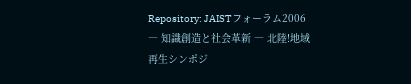Repository: JAISTフォーラム2006 ― 知識創造と社会革新 ― 北陸!地域再生シンポジ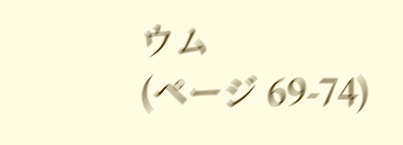ウム
(ページ 69-74)